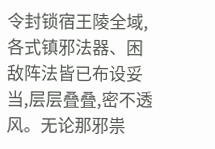令封锁宿王陵全域,各式镇邪法器、困敌阵法皆已布设妥当,层层叠叠,密不透风。无论那邪祟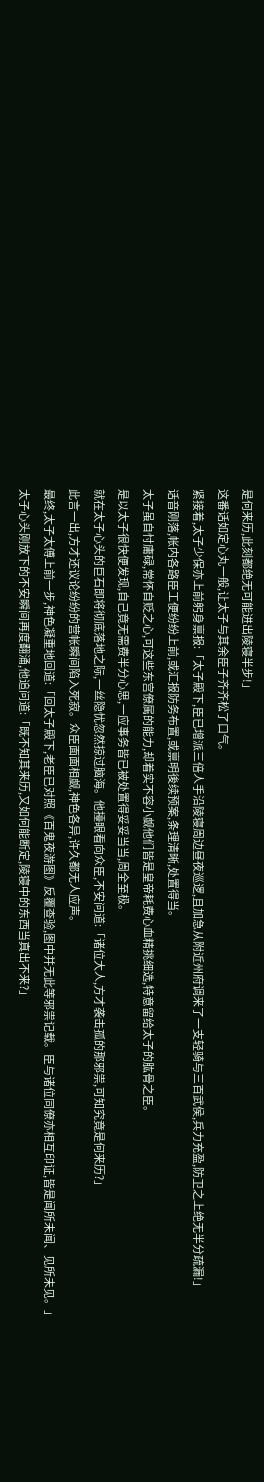是何来历,此刻都绝无可能进出陵寝半步!」
这番话如定心丸一般,让太子与其余臣子齐齐松了口气。
紧接着,太子少保亦上前躬身禀报:「太子殿下,臣已增派三倍人手沿陵寝周边昼夜巡逻,且加急从附近州府调来了一支轻骑与三百武侯,兵力充盈,防卫之上绝无半分疏漏!」
话音刚落,帐内各路臣工便纷纷上前,或汇报防务布置,或禀明後续预案,条理清晰,处置得当。
太子虽自忖庸碌,常怀自贬之心,可这些东宫僚属的能力,却着实不容小觑他们皆是皇帝耗费心血精挑细选,特意留给太子的肱骨之臣。
是以太子很快便发现,自己竟无需费半分心思,一应事务皆已被处置得妥妥当当,周全至极。
就在太子心头的巨石即将彻底落地之际,一丝隐忧忽然掠过脑海。他擡眼看向众臣,不安问道:「诸位大人,方才袭击孤的那邪祟,可知究竟是何来历?」
此言一出,方才还议论纷纷的营帐瞬间陷入死寂。众臣面面相觑,神色各异,许久都无人应声。
最终,太子太傅上前一步,神色凝重地回道:「回太子殿下,老臣已对照《百鬼夜游图》反覆查验,图中并无此等邪祟记载。臣与诸位同僚亦相互印证,皆是闻所未闻、见所未见。」
太子心头刚放下的不安瞬间再度翻涌,他追问道:「既不知其来历,又如何能断定,陵寝中的东西当真出不来?」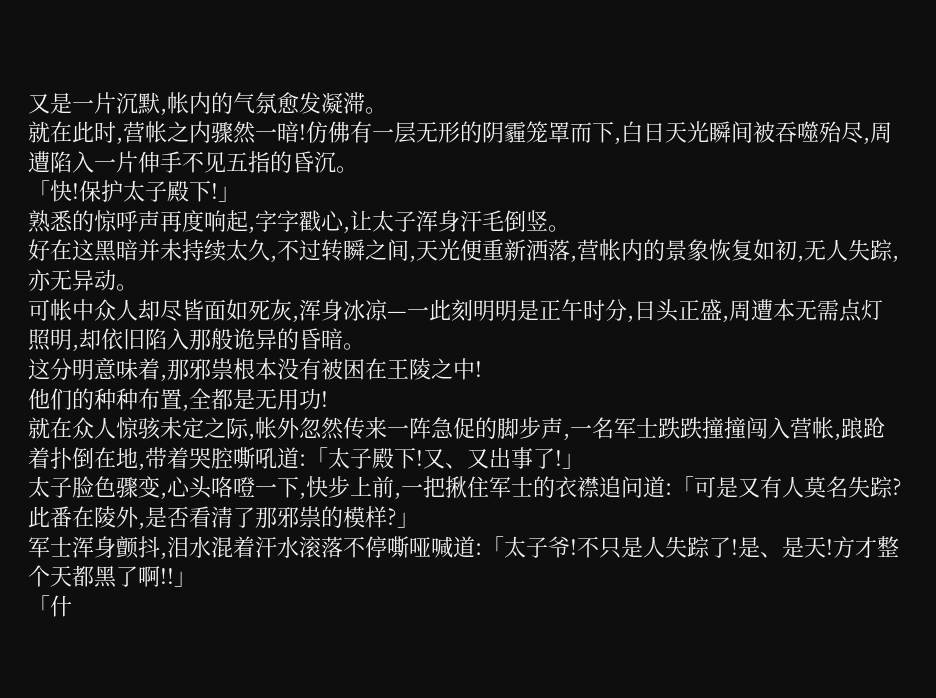又是一片沉默,帐内的气氛愈发凝滞。
就在此时,营帐之内骤然一暗!仿佛有一层无形的阴霾笼罩而下,白日天光瞬间被吞噬殆尽,周遭陷入一片伸手不见五指的昏沉。
「快!保护太子殿下!」
熟悉的惊呼声再度响起,字字戳心,让太子浑身汗毛倒竖。
好在这黑暗并未持续太久,不过转瞬之间,天光便重新洒落,营帐内的景象恢复如初,无人失踪,亦无异动。
可帐中众人却尽皆面如死灰,浑身冰凉—一此刻明明是正午时分,日头正盛,周遭本无需点灯照明,却依旧陷入那般诡异的昏暗。
这分明意味着,那邪祟根本没有被困在王陵之中!
他们的种种布置,全都是无用功!
就在众人惊骇未定之际,帐外忽然传来一阵急促的脚步声,一名军士跌跌撞撞闯入营帐,踉跄着扑倒在地,带着哭腔嘶吼道:「太子殿下!又、又出事了!」
太子脸色骤变,心头咯噔一下,快步上前,一把揪住军士的衣襟追问道:「可是又有人莫名失踪?此番在陵外,是否看清了那邪祟的模样?」
军士浑身颤抖,泪水混着汗水滚落不停嘶哑喊道:「太子爷!不只是人失踪了!是、是天!方才整个天都黑了啊!!」
「什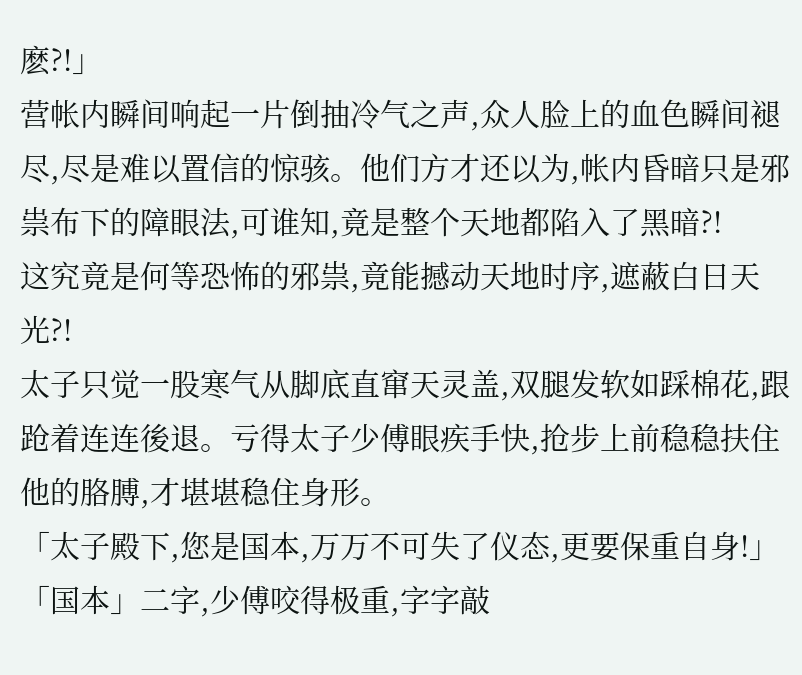麽?!」
营帐内瞬间响起一片倒抽冷气之声,众人脸上的血色瞬间褪尽,尽是难以置信的惊骇。他们方才还以为,帐内昏暗只是邪祟布下的障眼法,可谁知,竟是整个天地都陷入了黑暗?!
这究竟是何等恐怖的邪祟,竟能撼动天地时序,遮蔽白日天光?!
太子只觉一股寒气从脚底直窜天灵盖,双腿发软如踩棉花,跟跄着连连後退。亏得太子少傅眼疾手快,抢步上前稳稳扶住他的胳膊,才堪堪稳住身形。
「太子殿下,您是国本,万万不可失了仪态,更要保重自身!」
「国本」二字,少傅咬得极重,字字敲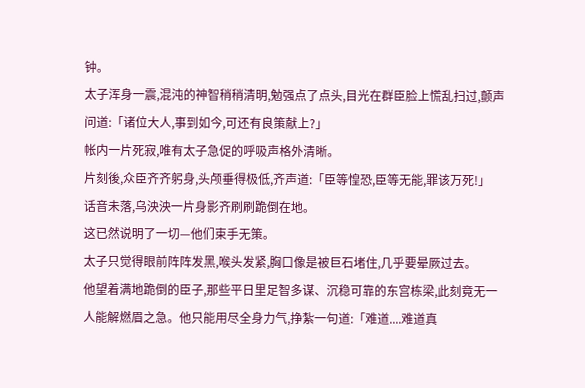钟。
太子浑身一震,混沌的神智稍稍清明,勉强点了点头,目光在群臣脸上慌乱扫过,颤声问道:「诸位大人,事到如今,可还有良策献上?」
帐内一片死寂,唯有太子急促的呼吸声格外清晰。
片刻後,众臣齐齐躬身,头颅垂得极低,齐声道:「臣等惶恐,臣等无能,罪该万死!」
话音未落,乌泱泱一片身影齐刷刷跪倒在地。
这已然说明了一切—他们束手无策。
太子只觉得眼前阵阵发黑,喉头发紧,胸口像是被巨石堵住,几乎要晕厥过去。
他望着满地跪倒的臣子,那些平日里足智多谋、沉稳可靠的东宫栋梁,此刻竟无一人能解燃眉之急。他只能用尽全身力气,挣紮一句道:「难道....难道真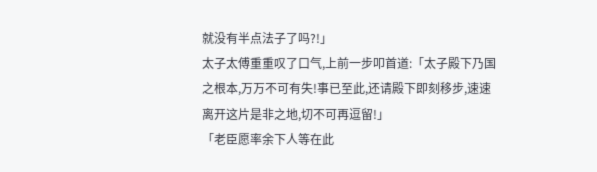就没有半点法子了吗?!」
太子太傅重重叹了口气,上前一步叩首道:「太子殿下乃国之根本,万万不可有失!事已至此,还请殿下即刻移步,速速离开这片是非之地,切不可再逗留!」
「老臣愿率余下人等在此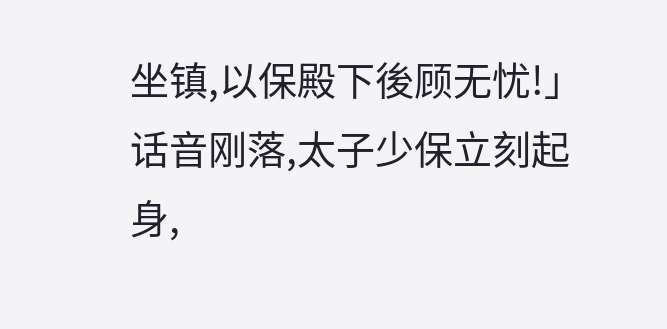坐镇,以保殿下後顾无忧!」
话音刚落,太子少保立刻起身,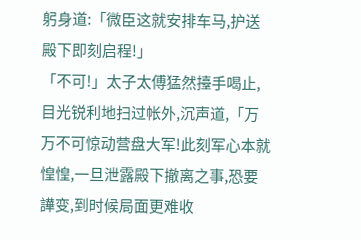躬身道:「微臣这就安排车马,护送殿下即刻启程!」
「不可!」太子太傅猛然擡手喝止,目光锐利地扫过帐外,沉声道,「万万不可惊动营盘大军!此刻军心本就惶惶,一旦泄露殿下撤离之事,恐要譁变,到时候局面更难收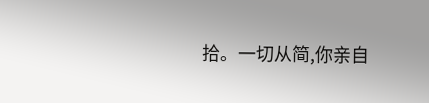拾。一切从简,你亲自